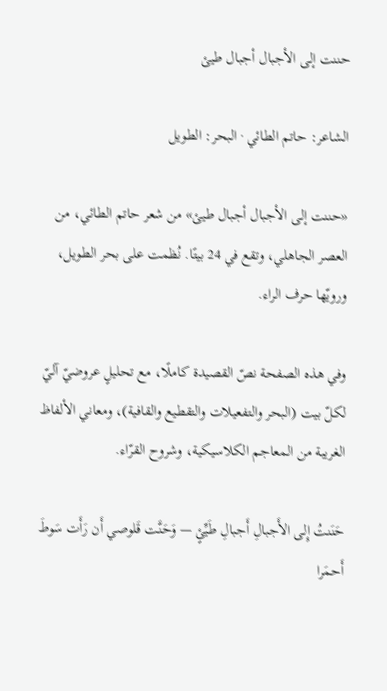حننت إلى الأجبال أجبال طيئ

الشاعر: حاتم الطائي · البحر: الطويل

«حننت إلى الأجبال أجبال طيئ» من شعر حاتم الطائي، من العصر الجاهلي، وتقع في 24 بيتًا. نُظمت على بحر الطويل، ورويّها حرف الراء.

وفي هذه الصفحة نصّ القصيدة كاملًا، مع تحليلٍ عروضيّ آليّ لكلّ بيت (البحر والتفعيلات والتقطيع والقافية)، ومعاني الألفاظ الغريبة من المعاجم الكلاسيكية، وشروح القرّاء.

حَنَنتُ إِلى الأَجبالِ أَجبالِ طَيِّئٍ — وَحَنَّت قَلوصي أَن رَأَت سَوطَ أَحمَرا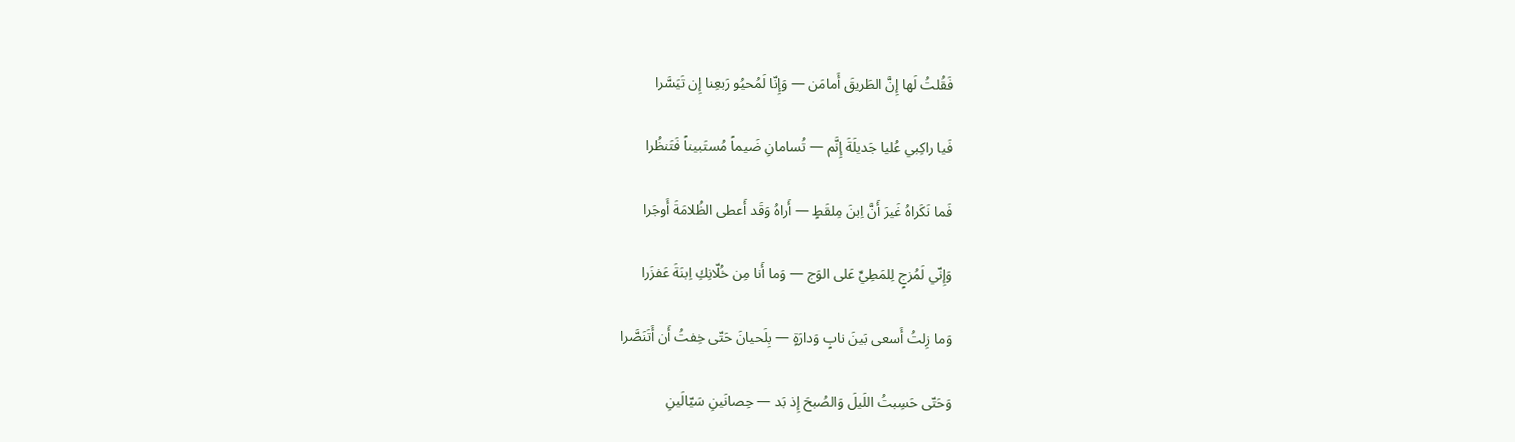فَقُلتُ لَها إِنَّ الطَريقَ أَمامَن — وَإِنّا لَمُحيُو رَبعِنا إِن تَيَسَّرا

فَيا راكِبي عُليا جَديلَةَ إِنَّم — تُسامانِ ضَيماً مُستَبيناً فَتَنظُرا

فَما نَكَراهُ غَيرَ أَنَّ اِبنَ مِلقَطٍ — أَراهُ وَقَد أَعطى الظُلامَةَ أَوجَرا

وَإِنّي لَمُزجٍ لِلمَطِيِّ عَلى الوَج — وَما أَنا مِن خُلّانِكِ اِبنَةَ عَفزَرا

وَما زِلتُ أَسعى بَينَ نابٍ وَدارَةٍ — بِلَحيانَ حَتّى خِفتُ أَن أَتَنَصَّرا

وَحَتّى حَسِبتُ اللَيلَ وَالصُبحَ إِذ بَد — حِصانَينِ سَيّالَينِ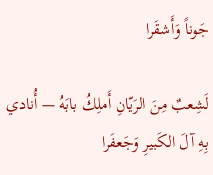جَوناً وَأَشقَرا

لَشِعبٌ مِنَ الرَيّانِ أَملِكُ بابَهُ — أُنادي بِهِ آلَ الكَبيرِ وَجَعفَرا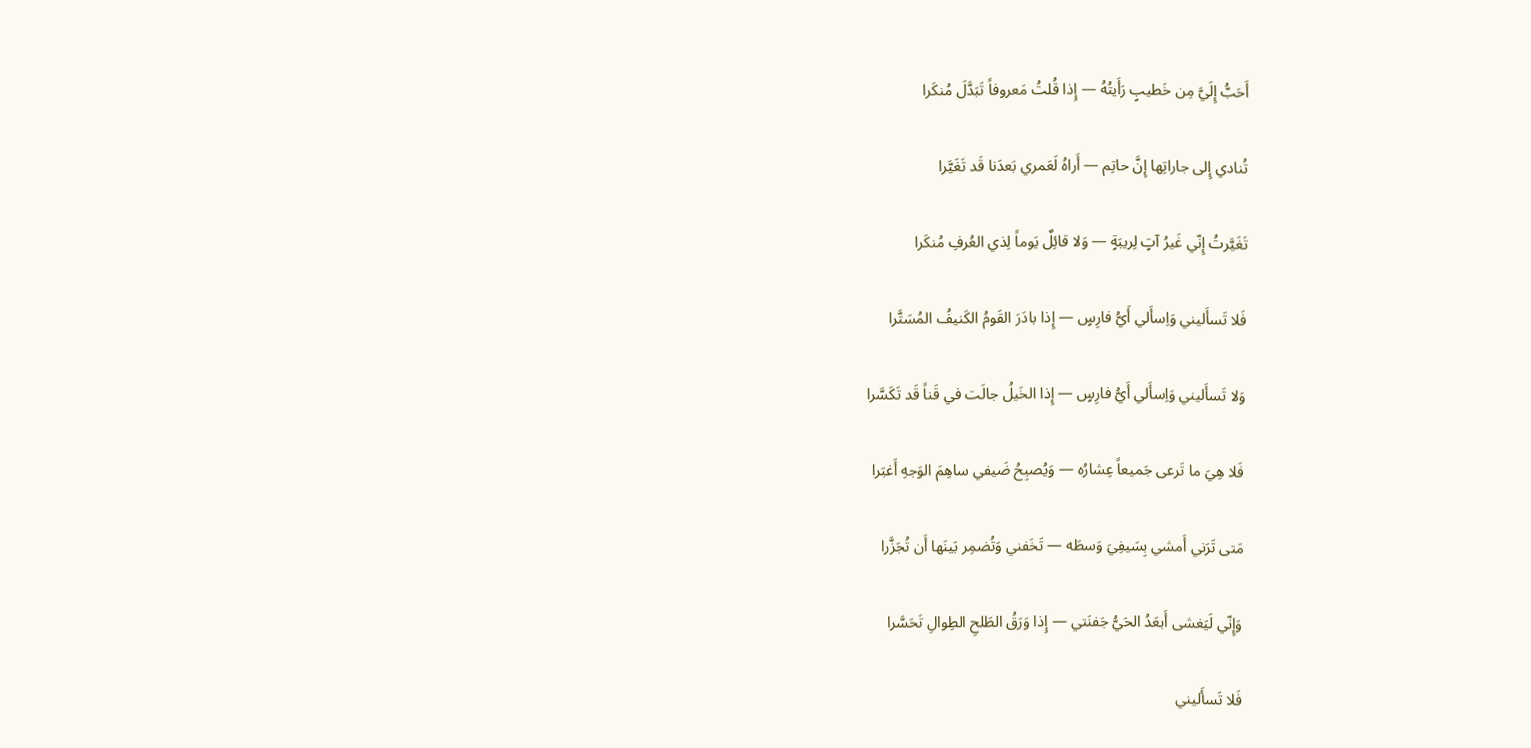أَحَبُّ إِلَيَّ مِن خَطيبٍ رَأَيتُهُ — إِذا قُلتُ مَعروفاً تَبَدَّلَ مُنكَرا

تُنادي إِلى جاراتِها إِنَّ حاتِم — أَراهُ لَعَمري بَعدَنا قَد تَغَيَّرا

تَغَيَّرتُ إِنّي غَيرُ آتٍ لِريبَةٍ — وَلا قائِلٌ يَوماً لِذي العُرفِ مُنكَرا

فَلا تَسأَليني وَاِسأَلي أَيُّ فارِسٍ — إِذا بادَرَ القَومُ الكَنيفُ المُسَتَّرا

وَلا تَسأَليني وَاِسأَلي أَيُّ فارِسٍ — إِذا الخَيلُ جالَت في قَناً قَد تَكَسَّرا

فَلا هِيَ ما تَرعى جَميعاً عِشارُه — وَيُصبِحُ ضَيفي ساهِمَ الوَجهِ أَغبَرا

مَتى تَرَني أَمشي بِسَيفِيَ وَسطَه — تَخَفني وَتُضمِر بَينَها أَن تُجَزَّرا

وَإِنّي لَيَغشى أَبعَدُ الحَيُّ جَفنَتي — إِذا وَرَقُ الطَلحِ الطِوالِ تَحَسَّرا

فَلا تَسأَليني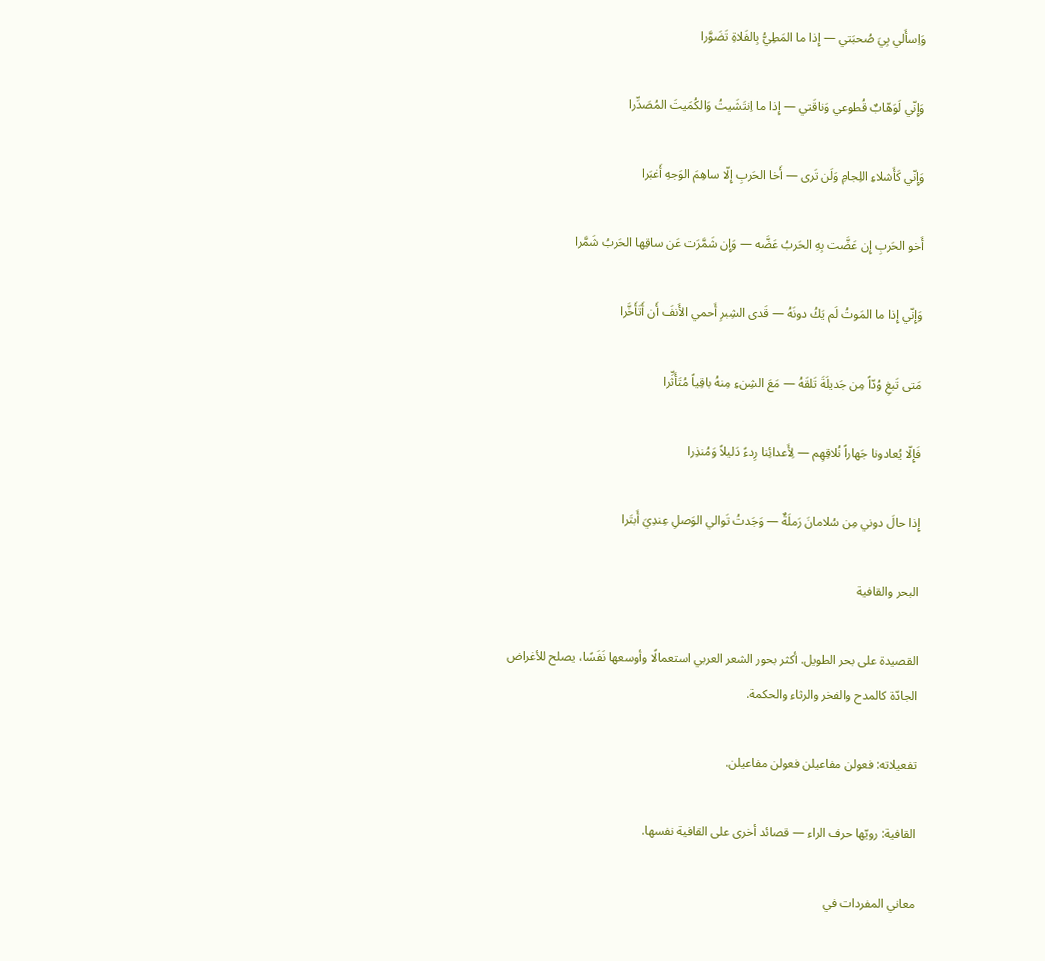وَاِسأَلي بِيَ صُحبَتي — إِذا ما المَطِيُّ بِالفَلاةِ تَضَوَّرا

وَإِنّي لَوَهّابٌ قُطوعي وَناقَتي — إِذا ما اِنتَشَيتُ وَالكُمَيتَ المُصَدِّرا

وَإِنّي كَأَشلاءِ اللِجامِ وَلَن تَرى — أَخا الحَربِ إِلّا ساهِمَ الوَجهِ أَغبَرا

أَخو الحَربِ إِن عَضَّت بِهِ الحَربُ عَضَّه — وَإِن شَمَّرَت عَن ساقِها الحَربُ شَمَّرا

وَإِنّي إِذا ما المَوتُ لَم يَكُ دونَهُ — قَدى الشِبرِ أَحمي الأَنفَ أَن أَتَأَخَّرا

مَتى تَبغِ وُدّاً مِن جَديلَةَ تَلقَهُ — مَعَ الشِنءِ مِنهُ باقِياً مُتَأَثِّرا

فَإِلّا يُعادونا جَهاراً نُلاقِهِم — لِأَعدائِنا رِدءً دَليلاً وَمُنذِرا

إِذا حالَ دوني مِن سُلامانَ رَملَةٌ — وَجَدتُ تَوالي الوَصلِ عِندِيَ أَبتَرا

البحر والقافية

القصيدة على بحر الطويل. أكثر بحور الشعر العربي استعمالًا وأوسعها نَفَسًا، يصلح للأغراض الجادّة كالمدح والفخر والرثاء والحكمة.

تفعيلاته: فعولن مفاعيلن فعولن مفاعيلن.

القافية: رويّها حرف الراء — قصائد أخرى على القافية نفسها.

معاني المفردات في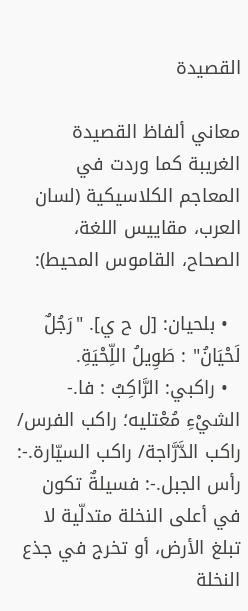القصيدة

معاني ألفاظ القصيدة الغريبة كما وردت في المعاجم الكلاسيكية (لسان العرب، مقاييس اللغة، الصحاح، القاموس المحيط):

  • بلحيان: [ل ح ي]. "رَجُلٌ لَحْيَانُ" : طَوِيلُ اللِّحْيَةِ.
  • راكبي: الرَّاكِبُ : فا.- الشيْءِ مُعْتليه؛ راكب الفرس/ راكب الدَّرَّاجة/ راكب السيّارة.-: رأس الجبل.-: فسيلةٌ تكون في أعلى النخلة متدلّية لا تبلغ الأرض، أو تخرج في جذع النخلة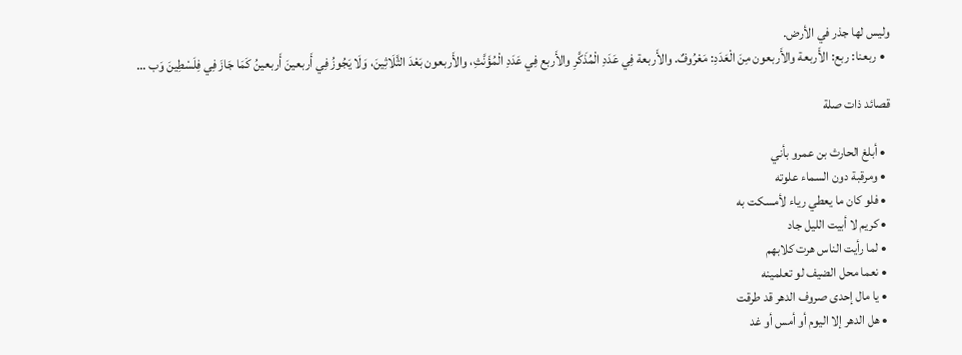وليس لها جذر في الأرض.
  • ربعنا: ربع: الأَربعة والأَربعون مِنَ الْعَدَدِ: مَعْرُوفٌ. والأَربعة فِي عَدَدِ الْمُذَكَّرِ والأَربع فِي عَدَدِ الْمُؤَنَّثِ، والأَربعون بَعْدَ الثَّلَاثِينَ، وَلَا يَجُوزُ فِي أَربعينَ أَربعينُ كَمَا جَازَ فِي فِلَسْطِينَ وَب …

قصائد ذات صلة

  • أبلغ الحارث بن عمرو بأني
  • ومرقبة دون السماء علوته
  • فلو كان ما يعطي رياء لأمسكت به
  • كريم لا أبيت الليل جاد
  • لما رأيت الناس هرت كلابهم
  • نعما محل الضيف لو تعلمينه
  • يا مال إحدى صروف الدهر قد طرقت
  • هل الدهر إلا اليوم أو أمس أو غد